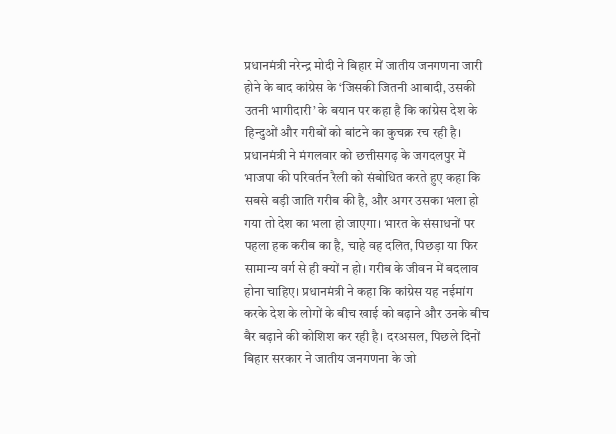प्रधानमंत्री नरेन्द्र मोदी ने बिहार में जातीय जनगणना जारी होने के बाद कांग्रेस के ‘जिसकी जितनी आबादी‚ उसकी उतनी भागीदारी’ के बयान पर कहा है कि कांग्रेस देश के हिन्दुओं और गरीबों को बांटने का कुचक्र रच रही है। प्रधानमंत्री ने मंगलवार को छत्तीसगढ़ के जगदलपुर में भाजपा की परिवर्तन रैली को संबोधित करते हुए कहा कि सबसे बड़ी जाति गरीब की है‚ और अगर उसका भला हो गया तो देश का भला हो जाएगा। भारत के संसाधनों पर पहला हक करीब का है‚ चाहे वह दलित‚ पिछड़ा या फिर सामान्य वर्ग से ही क्यों न हो। गरीब के जीवन में बदलाव होना चाहिए। प्रधानमंत्री ने कहा कि कांग्रेस यह नईमांग करके देश के लोगों के बीच खाई को बढ़ाने और उनके बीच बैर बढ़ाने की कोशिश कर रही है। दरअसल‚ पिछले दिनों बिहार सरकार ने जातीय जनगणना के जो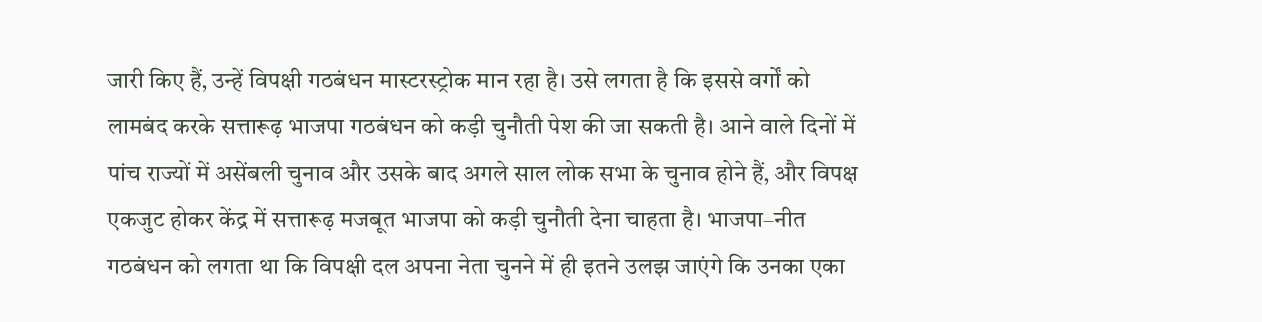जारी किए हैं‚ उन्हें विपक्षी गठबंधन मास्टरस्ट्रोक मान रहा है। उसे लगता है कि इससे वर्गों को लामबंद करके सत्तारूढ़ भाजपा गठबंधन को कड़ी चुनौती पेश की जा सकती है। आने वाले दिनों में पांच राज्यों में असेंबली चुनाव और उसके बाद अगले साल लोक सभा के चुनाव होने हैं‚ और विपक्ष एकजुट होकर केंद्र में सत्तारूढ़ मजबूत भाजपा को कड़ी चुनौती देना चाहता है। भाजपा–नीत गठबंधन को लगता था कि विपक्षी दल अपना नेता चुनने में ही इतने उलझ जाएंगे कि उनका एका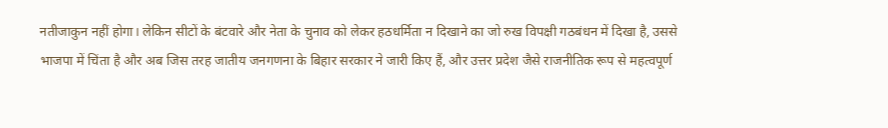नतीजाकुन नहीं होगा। लेकिन सीटों के बंटवारे और नेता के चुनाव को लेकर हठधर्मिता न दिखाने का जो रुख विपक्षी गठबंधन में दिखा है‚ उससे भाजपा में चिंता है और अब जिस तरह जातीय जनगणना के बिहार सरकार ने जारी किए हैं‚ और उत्तर प्रदेश जैसे राजनीतिक रूप से महत्वपूर्ण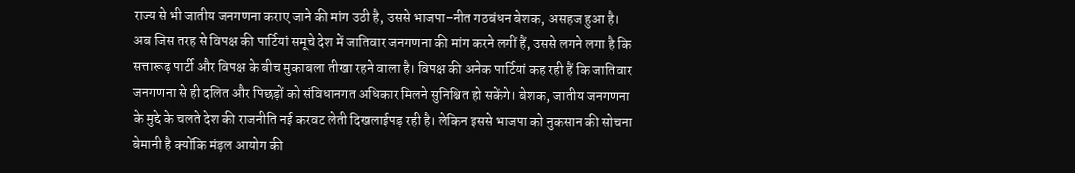राज्य से भी जातीय जनगणना कराए जाने की मांग उठी है‚ उससे भाजपा–नीत गठबंधन बेशक‚ असहज हुआ है। अब जिस तरह से विपक्ष की पार्टियां समूचे देश में जातिवार जनगणना की मांग करने लगीं हैं‚ उससे लगने लगा है कि सत्तारूढ़ पार्टी और विपक्ष के बीच मुकाबला तीखा रहने वाला है। विपक्ष की अनेक पार्टियां कह रही हैं कि जातिवार जनगणना से ही दलित और पिछड़ों को संविधानगत अधिकार मिलने सुनिश्चित हो सकेंगे। बेशक‚ जातीय जनगणना के मुद्दे के चलते देश की राजनीति नई करवट लेती दिखलाईपड़ रही है। लेकिन इससे भाजपा को नुकसान की सोचना बेमानी है क्योंकि मंड़ल आयोग की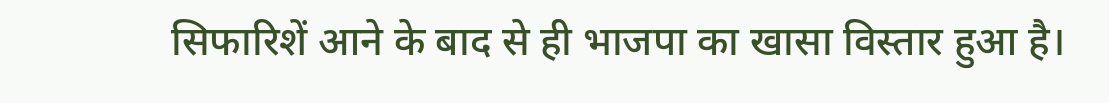सिफारिशें आने के बाद से ही भाजपा का खासा विस्तार हुआ है।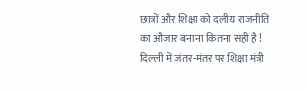छात्रों और शिक्षा को दलीय राजनीति का औजार बनाना कितना सही है !
दिल्ली में जंतर-मंतर पर शिक्षा मंत्री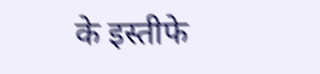के इस्तीफे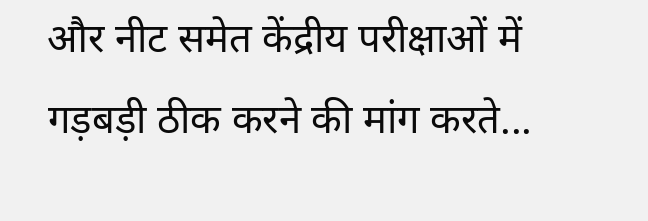और नीट समेत केंद्रीय परीक्षाओं में गड़बड़ी ठीक करने की मांग करते...